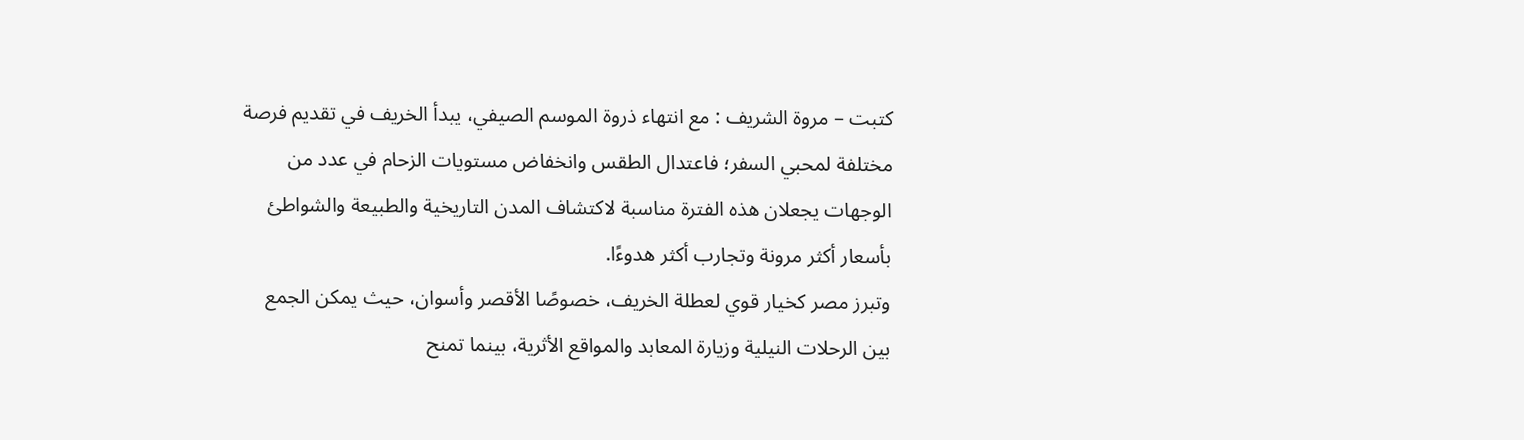كتبت – مروة الشريف : مع انتهاء ذروة الموسم الصيفي، يبدأ الخريف في تقديم فرصة مختلفة لمحبي السفر؛ فاعتدال الطقس وانخفاض مستويات الزحام في عدد من الوجهات يجعلان هذه الفترة مناسبة لاكتشاف المدن التاريخية والطبيعة والشواطئ بأسعار أكثر مرونة وتجارب أكثر هدوءًا.
وتبرز مصر كخيار قوي لعطلة الخريف، خصوصًا الأقصر وأسوان، حيث يمكن الجمع بين الرحلات النيلية وزيارة المعابد والمواقع الأثرية، بينما تمنح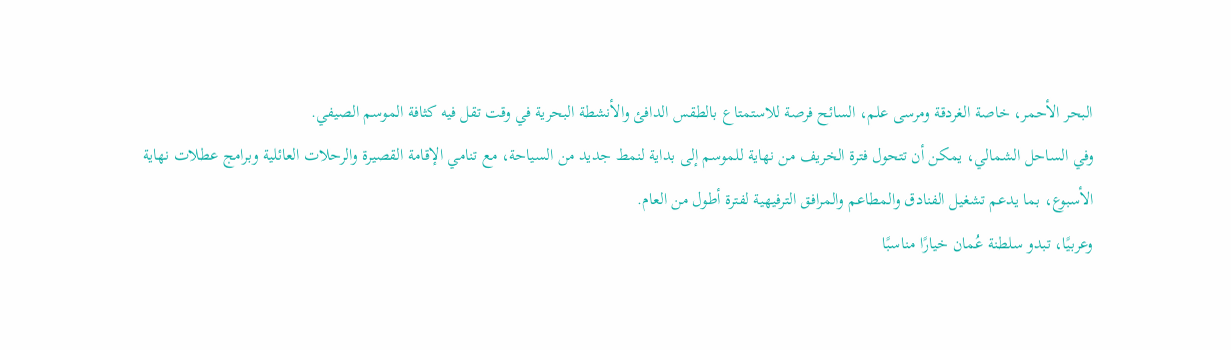البحر الأحمر، خاصة الغردقة ومرسى علم، السائح فرصة للاستمتاع بالطقس الدافئ والأنشطة البحرية في وقت تقل فيه كثافة الموسم الصيفي.
وفي الساحل الشمالي، يمكن أن تتحول فترة الخريف من نهاية للموسم إلى بداية لنمط جديد من السياحة، مع تنامي الإقامة القصيرة والرحلات العائلية وبرامج عطلات نهاية الأسبوع، بما يدعم تشغيل الفنادق والمطاعم والمرافق الترفيهية لفترة أطول من العام.
وعربيًا، تبدو سلطنة عُمان خيارًا مناسبًا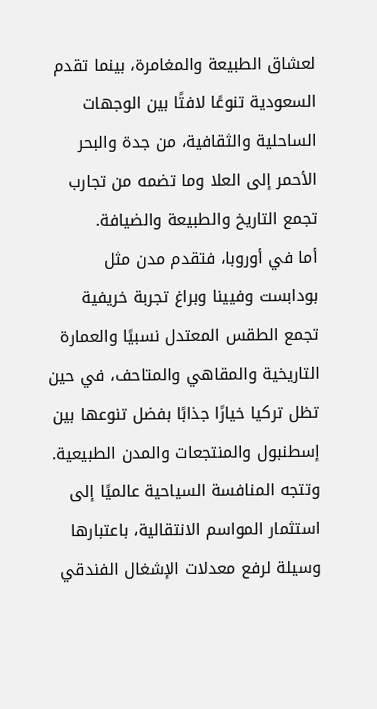لعشاق الطبيعة والمغامرة، بينما تقدم السعودية تنوعًا لافتًا بين الوجهات الساحلية والثقافية، من جدة والبحر الأحمر إلى العلا وما تضمه من تجارب تجمع التاريخ والطبيعة والضيافة.
أما في أوروبا، فتقدم مدن مثل بودابست وفيينا وبراغ تجربة خريفية تجمع الطقس المعتدل نسبيًا والعمارة التاريخية والمقاهي والمتاحف، في حين تظل تركيا خيارًا جذابًا بفضل تنوعها بين إسطنبول والمنتجعات والمدن الطبيعية.
وتتجه المنافسة السياحية عالميًا إلى استثمار المواسم الانتقالية، باعتبارها وسيلة لرفع معدلات الإشغال الفندقي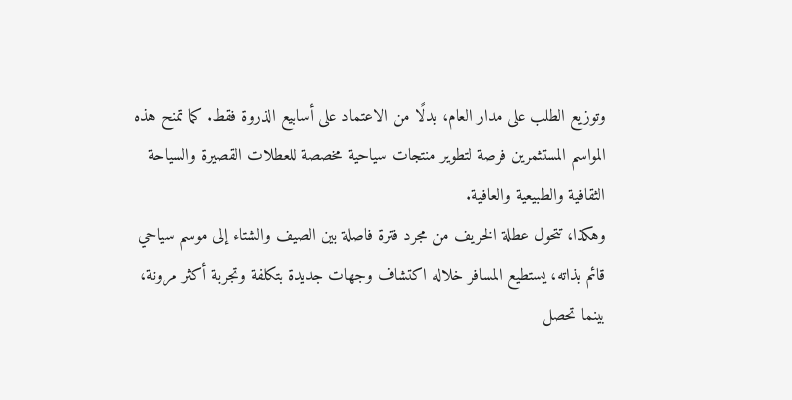وتوزيع الطلب على مدار العام، بدلًا من الاعتماد على أسابيع الذروة فقط. كما تمنح هذه المواسم المستثمرين فرصة لتطوير منتجات سياحية مخصصة للعطلات القصيرة والسياحة الثقافية والطبيعية والعافية.
وهكذا، تتحول عطلة الخريف من مجرد فترة فاصلة بين الصيف والشتاء إلى موسم سياحي قائم بذاته، يستطيع المسافر خلاله اكتشاف وجهات جديدة بتكلفة وتجربة أكثر مرونة، بينما تحصل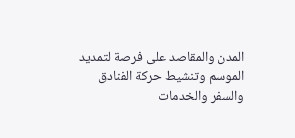المدن والمقاصد على فرصة لتمديد الموسم وتنشيط حركة الفنادق والسفر والخدمات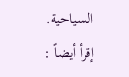السياحية.
إقرأ أيضاً :